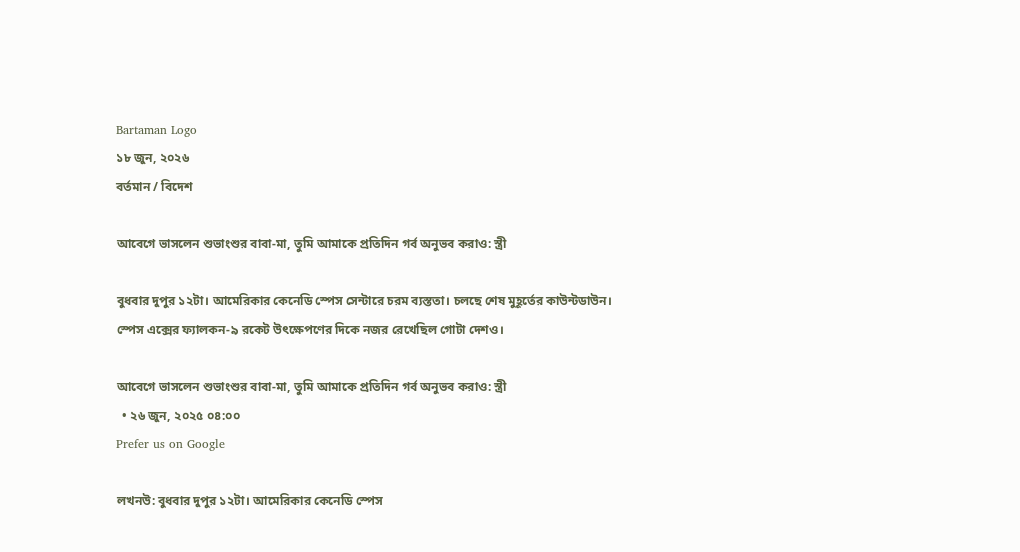Bartaman Logo
১৮ জুন, ২০২৬
বর্তমান / বিদেশ

আবেগে ভাসলেন শুভাংশুর বাবা-মা, তুমি আমাকে প্রতিদিন গর্ব অনুভব করাও: স্ত্রী

বুধবার দুপুর ১২টা। আমেরিকার কেনেডি স্পেস সেন্টারে চরম ব্যস্ততা। চলছে শেষ মুহূর্তের কাউন্টডাউন। স্পেস এক্সের ফ্যালকন-৯ রকেট উৎক্ষেপণের দিকে নজর রেখেছিল গোটা দেশও।

আবেগে ভাসলেন শুভাংশুর বাবা-মা, তুমি আমাকে প্রতিদিন গর্ব অনুভব করাও: স্ত্রী
  • ২৬ জুন, ২০২৫ ০৪:০০
Prefer us on Google

লখনউ: বুধবার দুপুর ১২টা। আমেরিকার কেনেডি স্পেস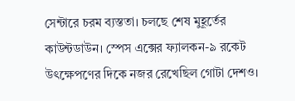সেন্টারে চরম ব্যস্ততা। চলছে শেষ মুহূর্তের কাউন্টডাউন। স্পেস এক্সের ফ্যালকন-৯ রকেট উৎক্ষেপণের দিকে নজর রেখেছিল গোটা দেশও।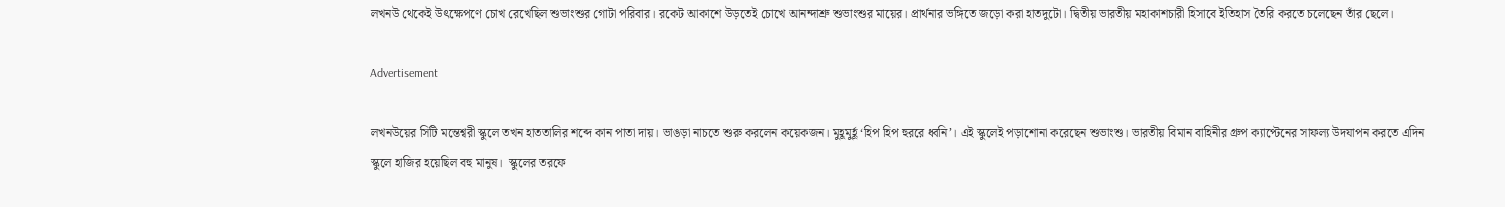লখনউ থেকেই উৎক্ষেপণে চোখ রেখেছিল শুভাংশুর গোটা পরিবার। রকেট আকাশে উড়তেই চোখে আনন্দাশ্রু শুভাংশুর মায়ের। প্রার্থনার ভঙ্গিতে জড়ো করা হাতদুটো। দ্বিতীয় ভারতীয় মহাকাশচারী হিসাবে ইতিহাস তৈরি করতে চলেছেন তাঁর ছেলে।

Advertisement

লখনউয়ের সিটি মন্তেশ্বরী স্কুলে তখন হাততালির শব্দে কান পাতা দায়। ভাঙড়া নাচতে শুরু করলেন কয়েকজন। মুহূমুর্হূ ‘হিপ হিপ হুররে ধ্বনি’। এই স্কুলেই পড়াশোনা করেছেন শুভাংশু। ভারতীয় বিমান বাহিনীর গ্রুপ ক্যাপ্টেনের সাফল্য উদযাপন করতে এদিন স্কুলে হাজির হয়েছিল বহু মানুষ।  স্কুলের তরফে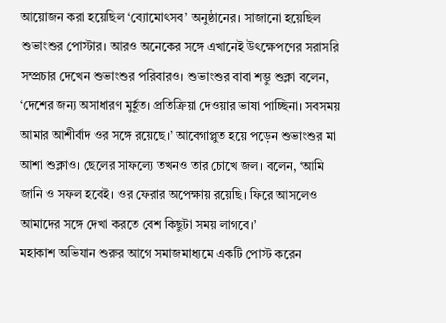আয়োজন করা হয়েছিল ‘ব্যোমোৎসব’ অনুষ্ঠানের। সাজানো হয়েছিল শুভাংশুর পোস্টার। আরও অনেকের সঙ্গে এখানেই উৎক্ষেপণের সরাসরি সম্প্রচার দেখেন শুভাংশুর পরিবারও। শুভাংশুর বাবা শম্ভু শুক্লা বলেন, ‘দেশের জন্য অসাধারণ মুর্হূত। প্রতিক্রিয়া দেওয়ার ভাষা পাচ্ছিনা। সবসময় আমার আশীর্বাদ ওর সঙ্গে রয়েছে।’ আবেগাপ্লুত হয়ে পড়েন শুভাংশুর মা আশা শুক্লাও। ছেলের সাফল্যে তখনও তার চোখে জল। বলেন, ‘আমি জানি ও সফল হবেই। ওর ফেরার অপেক্ষায় রয়েছি। ফিরে আসলেও আমাদের সঙ্গে দেখা করতে বেশ কিছুটা সময় লাগবে।’
মহাকাশ অভিযান শুরুর আগে সমাজমাধ্যমে একটি পোস্ট করেন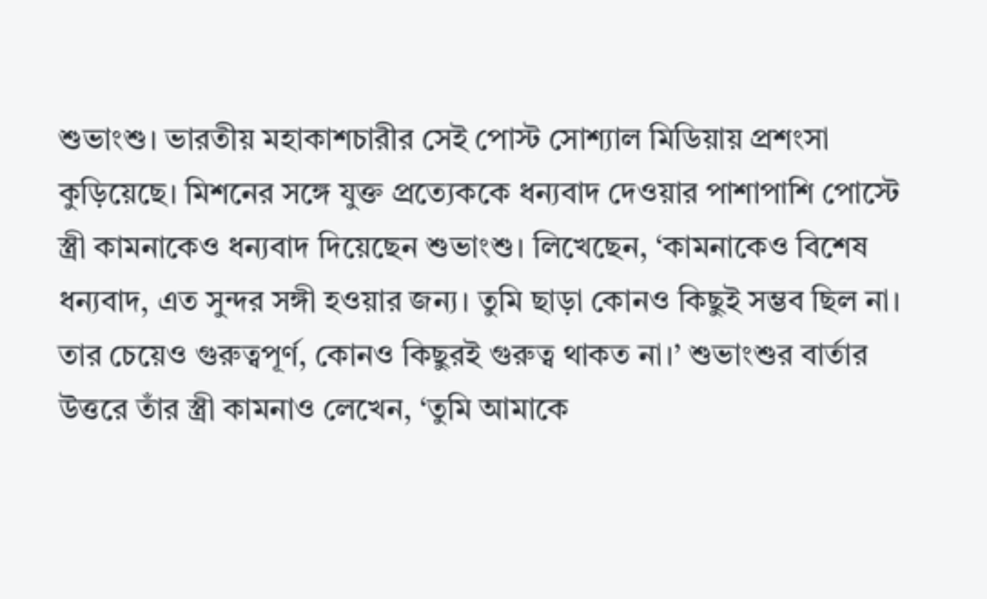শুভাংশু। ভারতীয় মহাকাশচারীর সেই পোস্ট সোশ্যাল মিডিয়ায় প্রশংসা কুড়িয়েছে। মিশনের সঙ্গে যুক্ত প্রত্যেককে ধন্যবাদ দেওয়ার পাশাপাশি পোস্টে স্ত্রী কামনাকেও ধন্যবাদ দিয়েছেন শুভাংশু। লিখেছেন, ‘কামনাকেও বিশেষ ধন্যবাদ, এত সুন্দর সঙ্গী হওয়ার জন্য। তুমি ছাড়া কোনও কিছুই সম্ভব ছিল না। তার চেয়েও গুরুত্বপূর্ণ, কোনও কিছুরই গুরুত্ব থাকত না।’ শুভাংশুর বার্তার উত্তরে তাঁর স্ত্রী কামনাও লেখেন, ‘তুমি আমাকে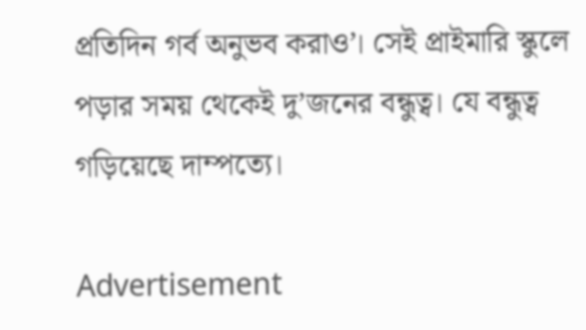প্রতিদিন গর্ব অনুভব করাও’। সেই প্রাইমারি স্কুলে পড়ার সময় থেকেই দু’জনের বন্ধুত্ব। যে বন্ধুত্ব গড়িয়েছে দাম্পত্যে।

Advertisement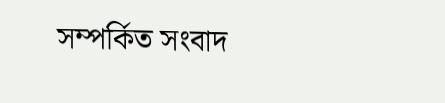সম্পর্কিত সংবাদ